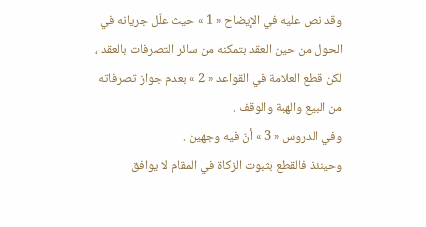وقد نص عليه في الإيضاح « 1 » حيث علّل جريانه في الحول من حين العقد بتمكنه من سائر التصرفات بالعقد ، لكن قطع العلامة في القواعد « 2 » بعدم جواز تصرفاته من البيع والهبة والوقف .
وفي الدروس « 3 » أنّ فيه وجهين .
وحينئذ فالقطع بثبوت الزكاة في المقام لا يوافق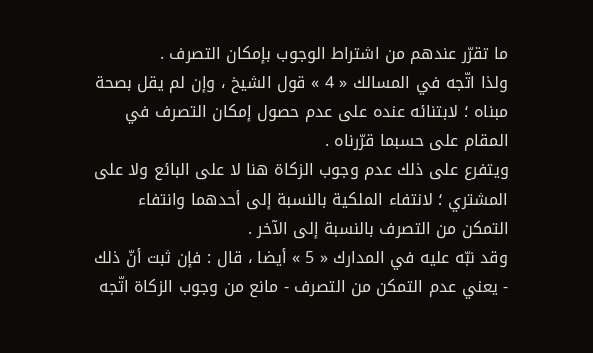ما تقرّر عندهم من اشتراط الوجوب بإمكان التصرف .
ولذا اتّجه في المسالك « 4 » قول الشيخ ، وإن لم يقل بصحة مبناه ؛ لابتنائه عنده على عدم حصول إمكان التصرف في المقام على حسبما قرّرناه .
ويتفرع على ذلك عدم وجوب الزكاة هنا لا على البائع ولا على المشتري ؛ لانتفاء الملكية بالنسبة إلى أحدهما وانتفاء التمكن من التصرف بالنسبة إلى الآخر .
وقد نبّه عليه في المدارك « 5 » أيضا ، قال : فإن ثبت أنّ ذلك - يعني عدم التمكن من التصرف - مانع من وجوب الزكاة اتّجه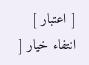[ اعتبار ] انتفاء خيار [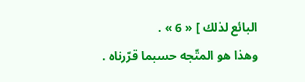البائع لذلك ] « 6 » .
وهذا هو المتّجه حسبما قرّرناه .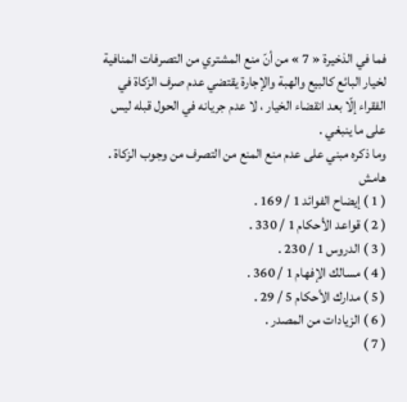فما في الذخيرة « 7 » من أنّ منع المشتري من التصرفات المنافية لخيار البائع كالبيع والهبة والإجارة يقتضي عدم صرف الزكاة في الفقراء إلّا بعد انقضاء الخيار ، لا عدم جريانه في الحول قبله ليس على ما ينبغي .
وما ذكره مبني على عدم منع المنع من التصرف من وجوب الزكاة .
هامش
( 1 ) إيضاح الفوائد 1 / 169 .
( 2 ) قواعد الأحكام 1 / 330 .
( 3 ) الدروس 1 / 230 .
( 4 ) مسالك الإفهام 1 / 360 .
( 5 ) مدارك الأحكام 5 / 29 .
( 6 ) الزيادات من المصدر .
( 7 )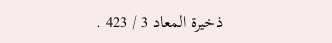ذخيرة المعاد 3 / 423 .